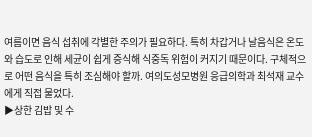여름이면 음식 섭취에 각별한 주의가 필요하다. 특히 차갑거나 날음식은 온도와 습도로 인해 세균이 쉽게 증식해 식중독 위험이 커지기 때문이다. 구체적으로 어떤 음식을 특히 조심해야 할까. 여의도성모병원 응급의학과 최석재 교수에게 직접 물었다.
▶상한 김밥 및 수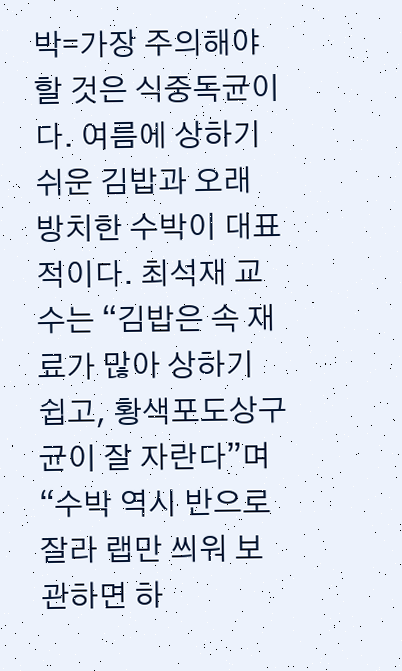박=가장 주의해야 할 것은 식중독균이다. 여름에 상하기 쉬운 김밥과 오래 방치한 수박이 대표적이다. 최석재 교수는 “김밥은 속 재료가 많아 상하기 쉽고, 황색포도상구균이 잘 자란다”며 “수박 역시 반으로 잘라 랩만 씌워 보관하면 하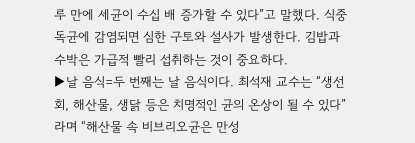루 만에 세균이 수십 배 증가할 수 있다”고 말했다. 식중독균에 감염되면 심한 구토와 설사가 발생한다. 김밥과 수박은 가급적 빨리 섭취하는 것이 중요하다.
▶날 음식=두 번째는 날 음식이다. 최석재 교수는 “생선회, 해산물, 생닭 등은 치명적인 균의 온상이 될 수 있다”라며 “해산물 속 비브리오균은 만성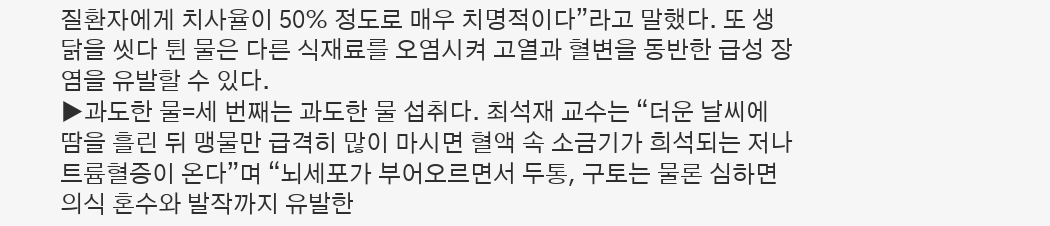질환자에게 치사율이 50% 정도로 매우 치명적이다”라고 말했다. 또 생닭을 씻다 튄 물은 다른 식재료를 오염시켜 고열과 혈변을 동반한 급성 장염을 유발할 수 있다.
▶과도한 물=세 번째는 과도한 물 섭취다. 최석재 교수는 “더운 날씨에 땀을 흘린 뒤 맹물만 급격히 많이 마시면 혈액 속 소금기가 희석되는 저나트륨혈증이 온다”며 “뇌세포가 부어오르면서 두통, 구토는 물론 심하면 의식 혼수와 발작까지 유발한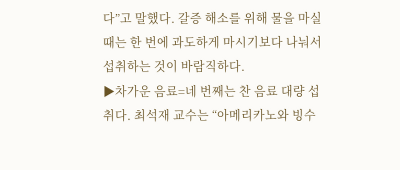다”고 말했다. 갈증 해소를 위해 물을 마실 때는 한 번에 과도하게 마시기보다 나눠서 섭취하는 것이 바람직하다.
▶차가운 음료=네 번째는 찬 음료 대량 섭취다. 최석재 교수는 “아메리카노와 빙수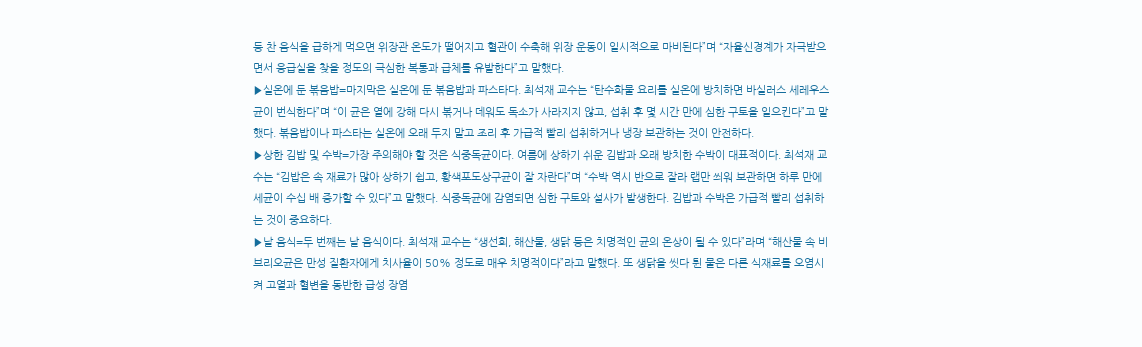등 찬 음식을 급하게 먹으면 위장관 온도가 떨어지고 혈관이 수축해 위장 운동이 일시적으로 마비된다”며 “자율신경계가 자극받으면서 응급실을 찾을 정도의 극심한 복통과 급체를 유발한다”고 말했다.
▶실온에 둔 볶음밥=마지막은 실온에 둔 볶음밥과 파스타다. 최석재 교수는 “탄수화물 요리를 실온에 방치하면 바실러스 세레우스균이 번식한다”며 “이 균은 열에 강해 다시 볶거나 데워도 독소가 사라지지 않고, 섭취 후 몇 시간 만에 심한 구토을 일으킨다”고 말했다. 볶음밥이나 파스타는 실온에 오래 두지 말고 조리 후 가급적 빨리 섭취하거나 냉장 보관하는 것이 안전하다.
▶상한 김밥 및 수박=가장 주의해야 할 것은 식중독균이다. 여름에 상하기 쉬운 김밥과 오래 방치한 수박이 대표적이다. 최석재 교수는 “김밥은 속 재료가 많아 상하기 쉽고, 황색포도상구균이 잘 자란다”며 “수박 역시 반으로 잘라 랩만 씌워 보관하면 하루 만에 세균이 수십 배 증가할 수 있다”고 말했다. 식중독균에 감염되면 심한 구토와 설사가 발생한다. 김밥과 수박은 가급적 빨리 섭취하는 것이 중요하다.
▶날 음식=두 번째는 날 음식이다. 최석재 교수는 “생선회, 해산물, 생닭 등은 치명적인 균의 온상이 될 수 있다”라며 “해산물 속 비브리오균은 만성 질환자에게 치사율이 50% 정도로 매우 치명적이다”라고 말했다. 또 생닭을 씻다 튄 물은 다른 식재료를 오염시켜 고열과 혈변을 동반한 급성 장염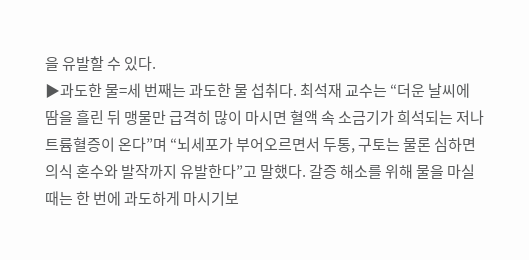을 유발할 수 있다.
▶과도한 물=세 번째는 과도한 물 섭취다. 최석재 교수는 “더운 날씨에 땀을 흘린 뒤 맹물만 급격히 많이 마시면 혈액 속 소금기가 희석되는 저나트륨혈증이 온다”며 “뇌세포가 부어오르면서 두통, 구토는 물론 심하면 의식 혼수와 발작까지 유발한다”고 말했다. 갈증 해소를 위해 물을 마실 때는 한 번에 과도하게 마시기보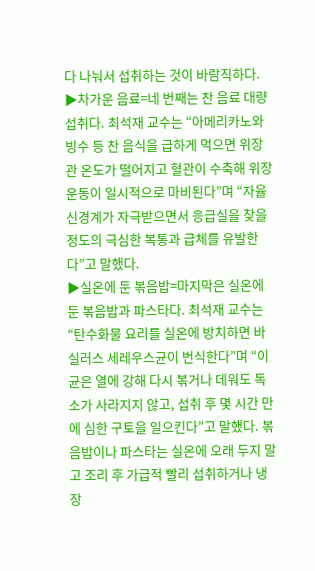다 나눠서 섭취하는 것이 바람직하다.
▶차가운 음료=네 번째는 찬 음료 대량 섭취다. 최석재 교수는 “아메리카노와 빙수 등 찬 음식을 급하게 먹으면 위장관 온도가 떨어지고 혈관이 수축해 위장 운동이 일시적으로 마비된다”며 “자율신경계가 자극받으면서 응급실을 찾을 정도의 극심한 복통과 급체를 유발한다”고 말했다.
▶실온에 둔 볶음밥=마지막은 실온에 둔 볶음밥과 파스타다. 최석재 교수는 “탄수화물 요리를 실온에 방치하면 바실러스 세레우스균이 번식한다”며 “이 균은 열에 강해 다시 볶거나 데워도 독소가 사라지지 않고, 섭취 후 몇 시간 만에 심한 구토을 일으킨다”고 말했다. 볶음밥이나 파스타는 실온에 오래 두지 말고 조리 후 가급적 빨리 섭취하거나 냉장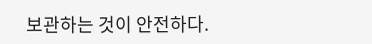보관하는 것이 안전하다.